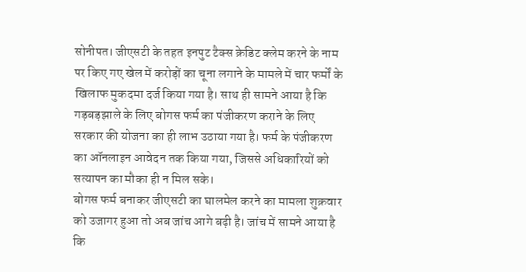सोनीपत। जीएसटी के तहत इनपुट टैक्स क्रेडिट क्लेम करने के नाम पर किए गए खेल में करोड़ों का चूना लगाने के मामले में चार फर्मों के खिलाफ मुकदमा दर्ज किया गया है। साथ ही सामने आया है कि गड़बड़झाले के लिए बोगस फर्म का पंजीकरण कराने के लिए सरकार की योजना का ही लाभ उठाया गया है। फर्म के पंजीकरण का ऑनलाइन आवेदन तक किया गया, जिससे अधिकारियों को सत्यापन का मौका ही न मिल सके।
बोगस फर्म बनाकर जीएसटी का घालमेल करने का मामला शुक्रवार को उजागर हुआ तो अब जांच आगे बढ़ी है। जांच में सामने आया है कि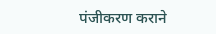पंजीकरण कराने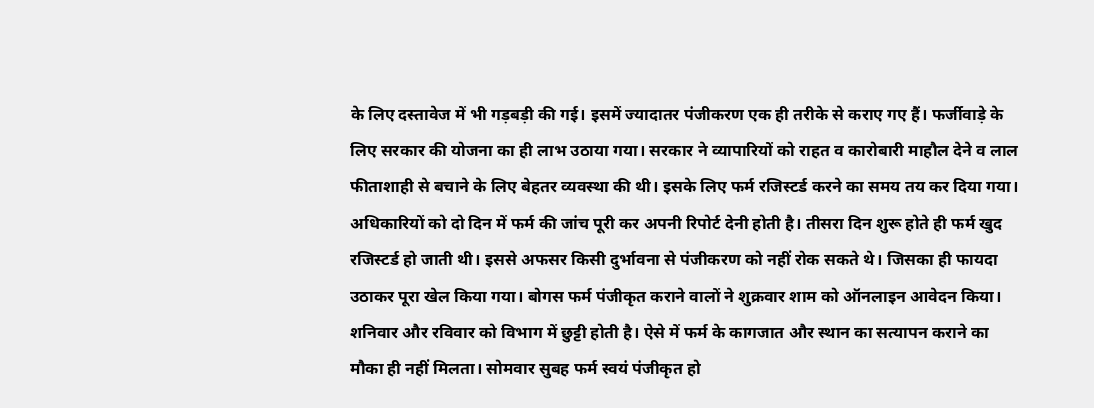के लिए दस्तावेज में भी गड़बड़ी की गई। इसमें ज्यादातर पंजीकरण एक ही तरीके से कराए गए हैं। फर्जीवाड़े के लिए सरकार की योजना का ही लाभ उठाया गया। सरकार ने व्यापारियों को राहत व कारोबारी माहौल देने व लाल फीताशाही से बचाने के लिए बेहतर व्यवस्था की थी। इसके लिए फर्म रजिस्टर्ड करने का समय तय कर दिया गया। अधिकारियों को दो दिन में फर्म की जांच पूरी कर अपनी रिपोर्ट देनी होती है। तीसरा दिन शुरू होते ही फर्म खुद रजिस्टर्ड हो जाती थी। इससे अफसर किसी दुर्भावना से पंजीकरण को नहीं रोक सकते थे। जिसका ही फायदा उठाकर पूरा खेल किया गया। बोगस फर्म पंजीकृत कराने वालों ने शुक्रवार शाम को ऑनलाइन आवेदन किया। शनिवार और रविवार को विभाग में छुट्टी होती है। ऐसे में फर्म के कागजात और स्थान का सत्यापन कराने का मौका ही नहीं मिलता। सोमवार सुबह फर्म स्वयं पंजीकृत हो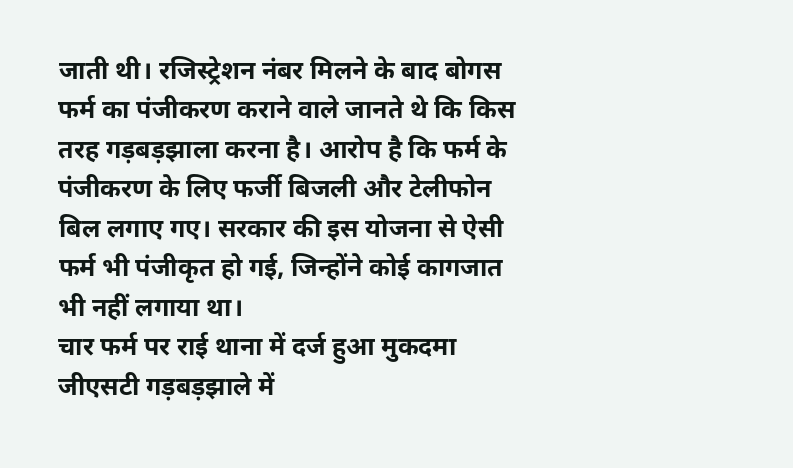जाती थी। रजिस्ट्रेशन नंबर मिलने के बाद बोगस फर्म का पंजीकरण कराने वाले जानते थे कि किस तरह गड़बड़झाला करना है। आरोप है कि फर्म के पंजीकरण के लिए फर्जी बिजली और टेलीफोन बिल लगाए गए। सरकार की इस योजना से ऐसी फर्म भी पंजीकृत हो गई, जिन्होंने कोई कागजात भी नहीं लगाया था।
चार फर्म पर राई थाना में दर्ज हुआ मुकदमा
जीएसटी गड़बड़झाले में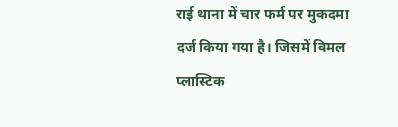राई थाना में चार फर्म पर मुकदमा दर्ज किया गया है। जिसमें विमल प्लास्टिक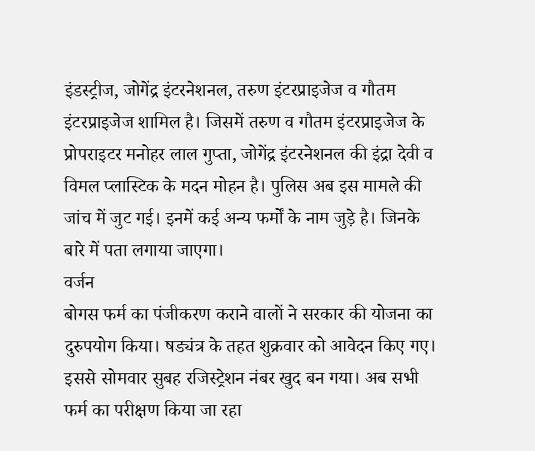इंडस्ट्रीज, जोगेंद्र इंटरनेशनल, तरुण इंटरप्राइजेज व गौतम इंटरप्राइजेज शामिल है। जिसमें तरुण व गौतम इंटरप्राइजेज के प्रोपराइटर मनोहर लाल गुप्ता, जोगेंद्र इंटरनेशनल की इंद्रा देवी व विमल प्लास्टिक के मदन मोहन है। पुलिस अब इस मामले की जांच में जुट गई। इनमें कई अन्य फर्मों के नाम जुड़े है। जिनके बारे में पता लगाया जाएगा।
वर्जन
बोगस फर्म का पंजीकरण कराने वालों ने सरकार की योजना का दुरुपयोग किया। षड्यंत्र के तहत शुक्रवार को आवेदन किए गए। इससे सोमवार सुबह रजिस्ट्रेशन नंबर खुद बन गया। अब सभी फर्म का परीक्षण किया जा रहा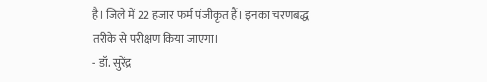है। जिले में 22 हजार फर्म पंजीकृत हैं। इनका चरणबद्ध तरीके से परीक्षण किया जाएगा।
- डॉ. सुरेंद्र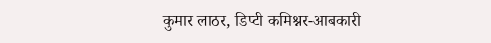कुमार लाठर, डिप्टी कमिश्नर-आबकारी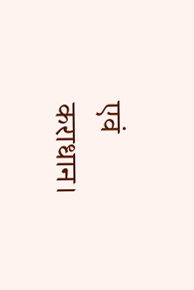एवं कराधान।